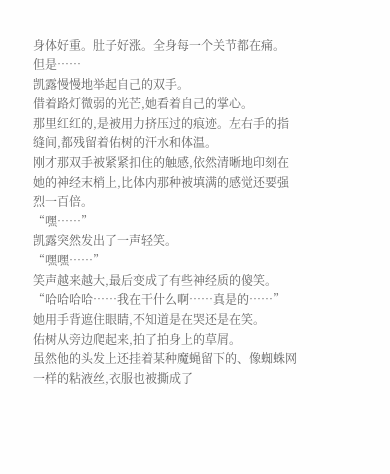身体好重。肚子好涨。全身每一个关节都在痛。
但是……
凯露慢慢地举起自己的双手。
借着路灯微弱的光芒,她看着自己的掌心。
那里红红的,是被用力挤压过的痕迹。左右手的指缝间,都残留着佑树的汗水和体温。
刚才那双手被紧紧扣住的触感,依然清晰地印刻在她的神经末梢上,比体内那种被填满的感觉还要强烈一百倍。
“嘿……”
凯露突然发出了一声轻笑。
“嘿嘿……”
笑声越来越大,最后变成了有些神经质的傻笑。
“哈哈哈哈……我在干什么啊……真是的……”
她用手背遮住眼睛,不知道是在哭还是在笑。
佑树从旁边爬起来,拍了拍身上的草屑。
虽然他的头发上还挂着某种魔蝇留下的、像蜘蛛网一样的粘液丝,衣服也被撕成了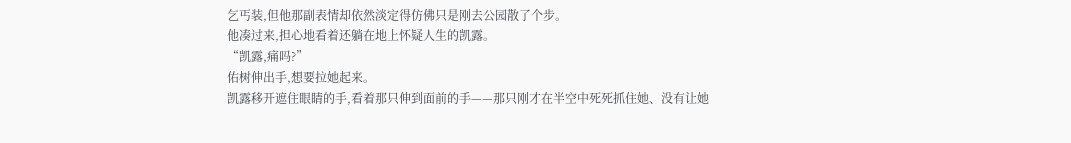乞丐装,但他那副表情却依然淡定得仿佛只是刚去公园散了个步。
他凑过来,担心地看着还躺在地上怀疑人生的凯露。
“凯露,痛吗?”
佑树伸出手,想要拉她起来。
凯露移开遮住眼睛的手,看着那只伸到面前的手——那只刚才在半空中死死抓住她、没有让她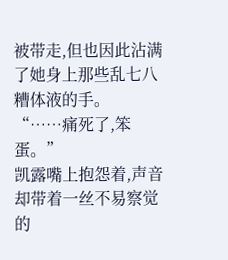被带走,但也因此沾满了她身上那些乱七八糟体液的手。
“……痛死了,笨蛋。”
凯露嘴上抱怨着,声音却带着一丝不易察觉的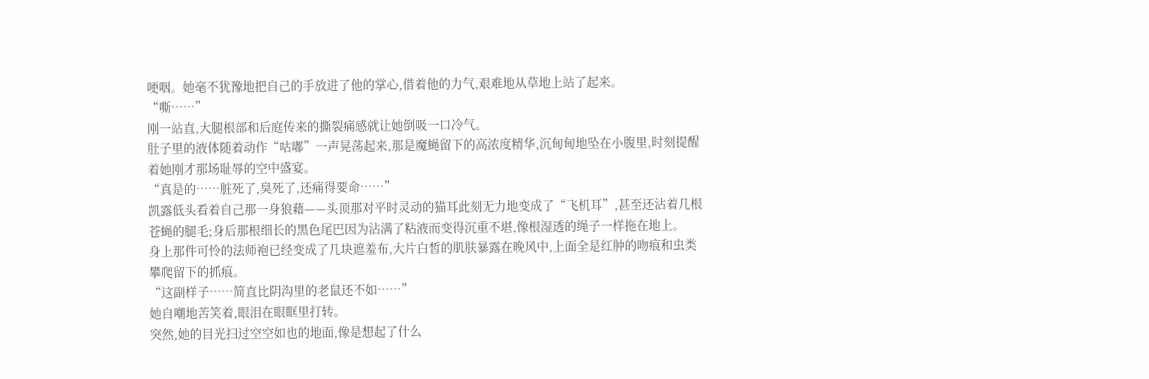哽咽。她毫不犹豫地把自己的手放进了他的掌心,借着他的力气,艰难地从草地上站了起来。
“嘶……”
刚一站直,大腿根部和后庭传来的撕裂痛感就让她倒吸一口冷气。
肚子里的液体随着动作“咕嘟”一声晃荡起来,那是魔蝇留下的高浓度精华,沉甸甸地坠在小腹里,时刻提醒着她刚才那场耻辱的空中盛宴。
“真是的……脏死了,臭死了,还痛得要命……”
凯露低头看着自己那一身狼藉——头顶那对平时灵动的猫耳此刻无力地变成了“飞机耳”,甚至还沾着几根苍蝇的腿毛;身后那根细长的黑色尾巴因为沾满了粘液而变得沉重不堪,像根湿透的绳子一样拖在地上。
身上那件可怜的法师袍已经变成了几块遮羞布,大片白皙的肌肤暴露在晚风中,上面全是红肿的吻痕和虫类攀爬留下的抓痕。
“这副样子……简直比阴沟里的老鼠还不如……”
她自嘲地苦笑着,眼泪在眼眶里打转。
突然,她的目光扫过空空如也的地面,像是想起了什么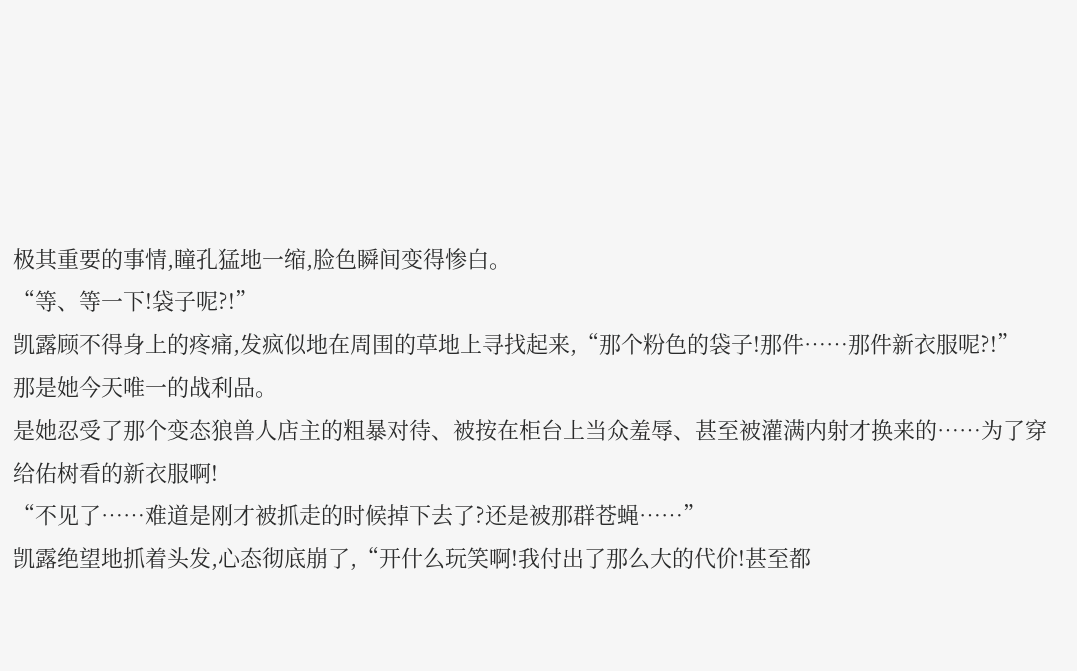极其重要的事情,瞳孔猛地一缩,脸色瞬间变得惨白。
“等、等一下!袋子呢?!”
凯露顾不得身上的疼痛,发疯似地在周围的草地上寻找起来,“那个粉色的袋子!那件……那件新衣服呢?!”
那是她今天唯一的战利品。
是她忍受了那个变态狼兽人店主的粗暴对待、被按在柜台上当众羞辱、甚至被灌满内射才换来的……为了穿给佑树看的新衣服啊!
“不见了……难道是刚才被抓走的时候掉下去了?还是被那群苍蝇……”
凯露绝望地抓着头发,心态彻底崩了,“开什么玩笑啊!我付出了那么大的代价!甚至都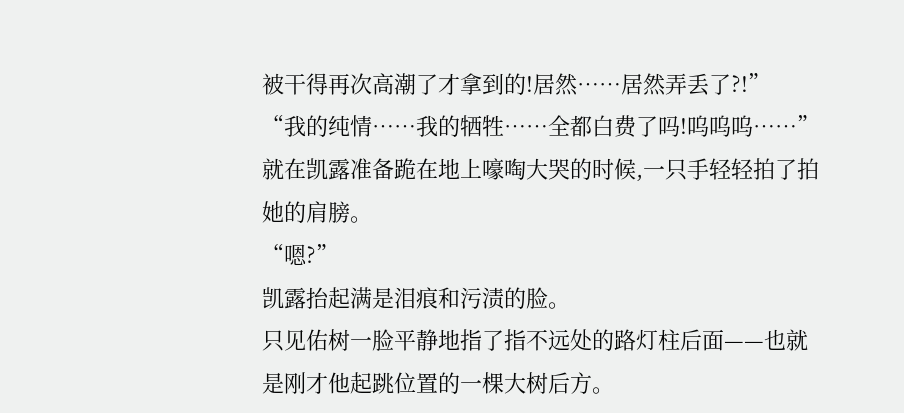被干得再次高潮了才拿到的!居然……居然弄丢了?!”
“我的纯情……我的牺牲……全都白费了吗!呜呜呜……”
就在凯露准备跪在地上嚎啕大哭的时候,一只手轻轻拍了拍她的肩膀。
“嗯?”
凯露抬起满是泪痕和污渍的脸。
只见佑树一脸平静地指了指不远处的路灯柱后面——也就是刚才他起跳位置的一棵大树后方。